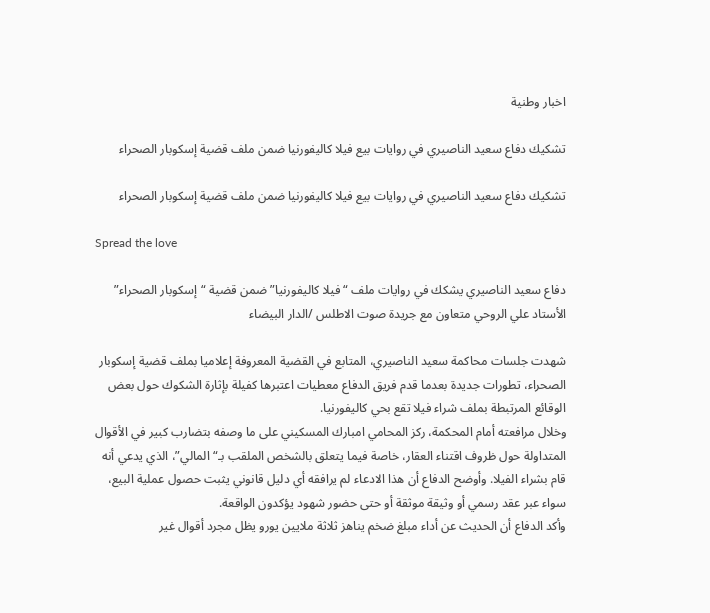اخبار وطنية

تشكيك دفاع سعيد الناصيري في روايات بيع فيلا كاليفورنيا ضمن ملف قضية إسكوبار الصحراء

تشكيك دفاع سعيد الناصيري في روايات بيع فيلا كاليفورنيا ضمن ملف قضية إسكوبار الصحراء

Spread the love

دفاع سعيد الناصيري يشكك في روايات ملف “فيلا كاليفورنيا” ضمن قضية “إسكوبار الصحراء”
الأستاد علي الروحي متعاون مع جريدة صوت الاطلس /الدار البيضاء

شهدت جلسات محاكمة سعيد الناصيري، المتابع في القضية المعروفة إعلاميا بملف قضية إسكوبار الصحراء، تطورات جديدة بعدما قدم فريق الدفاع معطيات اعتبرها كفيلة بإثارة الشكوك حول بعض الوقائع المرتبطة بملف شراء فيلا تقع بحي كاليفورنيا.
وخلال مرافعته أمام المحكمة، ركز المحامي امبارك المسكيني على ما وصفه بتضارب كبير في الأقوال المتداولة حول ظروف اقتناء العقار، خاصة فيما يتعلق بالشخص الملقب بـ“المالي”، الذي يدعي أنه قام بشراء الفيلا. وأوضح الدفاع أن هذا الادعاء لم يرافقه أي دليل قانوني يثبت حصول عملية البيع، سواء عبر عقد رسمي أو وثيقة موثقة أو حتى حضور شهود يؤكدون الواقعة.
وأكد الدفاع أن الحديث عن أداء مبلغ ضخم يناهز ثلاثة ملايين يورو يظل مجرد أقوال غير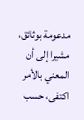مدعومة بوثائق، مشيرا إلى أن المعني بالأمر اكتفى، حسب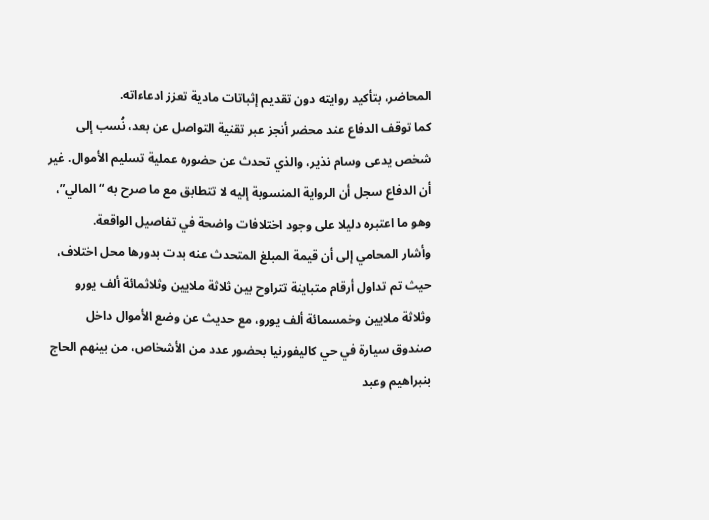المحاضر، بتأكيد روايته دون تقديم إثباتات مادية تعزز ادعاءاته.
كما توقف الدفاع عند محضر أنجز عبر تقنية التواصل عن بعد، نُسب إلى شخص يدعى وسام نذير، والذي تحدث عن حضوره عملية تسليم الأموال. غير أن الدفاع سجل أن الرواية المنسوبة إليه لا تتطابق مع ما صرح به “المالي”، وهو ما اعتبره دليلا على وجود اختلافات واضحة في تفاصيل الواقعة.
وأشار المحامي إلى أن قيمة المبلغ المتحدث عنه بدت بدورها محل اختلاف، حيث تم تداول أرقام متباينة تتراوح بين ثلاثة ملايين وثلاثمائة ألف يورو وثلاثة ملايين وخمسمائة ألف يورو، مع حديث عن وضع الأموال داخل صندوق سيارة في حي كاليفورنيا بحضور عدد من الأشخاص، من بينهم الحاج بنبراهيم وعبد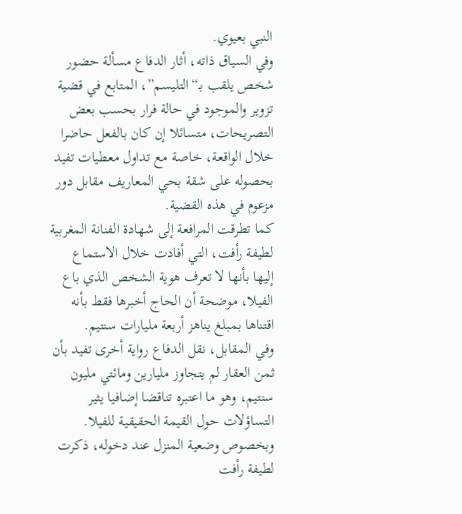النبي بعيوي.
وفي السياق ذاته، أثار الدفاع مسألة حضور شخص يلقب بـ“التليسم”، المتابع في قضية تزوير والموجود في حالة فرار بحسب بعض التصريحات، متسائلا إن كان بالفعل حاضرا خلال الواقعة، خاصة مع تداول معطيات تفيد بحصوله على شقة بحي المعاريف مقابل دور مزعوم في هذه القضية.
كما تطرقت المرافعة إلى شهادة الفنانة المغربية لطيفة رأفت، التي أفادت خلال الاستماع إليها بأنها لا تعرف هوية الشخص الذي باع الفيلا، موضحة أن الحاج أخبرها فقط بأنه اقتناها بمبلغ يناهز أربعة مليارات سنتيم.
وفي المقابل، نقل الدفاع رواية أخرى تفيد بأن ثمن العقار لم يتجاوز مليارين ومائتي مليون سنتيم، وهو ما اعتبره تناقضا إضافيا يثير التساؤلات حول القيمة الحقيقية للفيلا.
وبخصوص وضعية المنزل عند دخوله، ذكرت لطيفة رأفت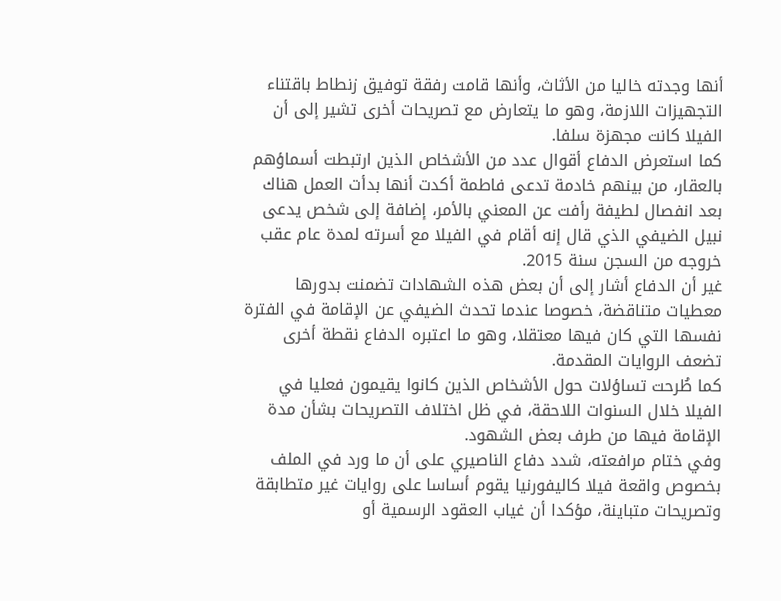أنها وجدته خاليا من الأثاث، وأنها قامت رفقة توفيق زنطاط باقتناء التجهيزات اللازمة، وهو ما يتعارض مع تصريحات أخرى تشير إلى أن الفيلا كانت مجهزة سلفا.
كما استعرض الدفاع أقوال عدد من الأشخاص الذين ارتبطت أسماؤهم بالعقار، من بينهم خادمة تدعى فاطمة أكدت أنها بدأت العمل هناك بعد انفصال لطيفة رأفت عن المعني بالأمر، إضافة إلى شخص يدعى نبيل الضيفي الذي قال إنه أقام في الفيلا مع أسرته لمدة عام عقب خروجه من السجن سنة 2015.
غير أن الدفاع أشار إلى أن بعض هذه الشهادات تضمنت بدورها معطيات متناقضة، خصوصا عندما تحدث الضيفي عن الإقامة في الفترة نفسها التي كان فيها معتقلا، وهو ما اعتبره الدفاع نقطة أخرى تضعف الروايات المقدمة.
كما طُرحت تساؤلات حول الأشخاص الذين كانوا يقيمون فعليا في الفيلا خلال السنوات اللاحقة، في ظل اختلاف التصريحات بشأن مدة الإقامة فيها من طرف بعض الشهود.
وفي ختام مرافعته، شدد دفاع الناصيري على أن ما ورد في الملف بخصوص واقعة فيلا كاليفورنيا يقوم أساسا على روايات غير متطابقة وتصريحات متباينة، مؤكدا أن غياب العقود الرسمية أو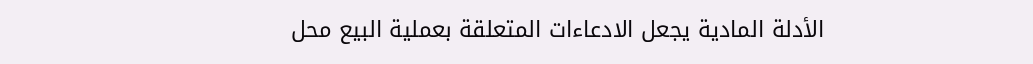الأدلة المادية يجعل الادعاءات المتعلقة بعملية البيع محل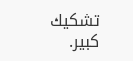تشكيك كبير.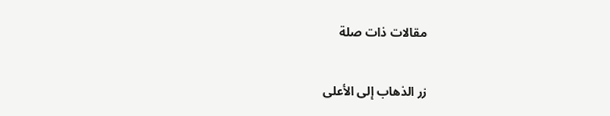مقالات ذات صلة

زر الذهاب إلى الأعلى